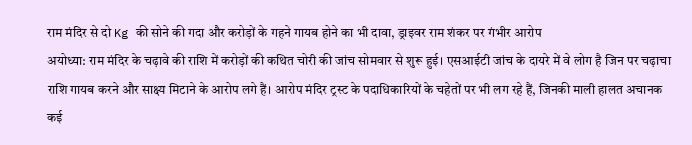राम मंदिर से दो Kg की सोने की गदा और करोड़ों के गहने गायब होने का भी दावा, ड्राइवर राम शंकर पर गंभीर आरोप
अयोध्या: राम मंदिर के चढ़ावे की राशि में करोड़ों की कथित चोरी की जांच सोमवार से शुरू हुई। एसआईटी जांच के दायरे में वे लोग है जिन पर चढ़ाचा राशि गायब करने और साक्ष्य मिटाने के आरोप लगे हैं। आरोप मंदिर ट्रस्ट के पदाधिकारियों के चहेतों पर भी लग रहे हैं, जिनकी माली हालत अचानक कई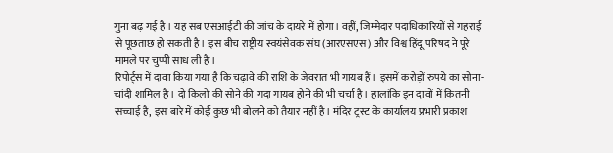गुना बढ़ गई है। यह सब एसआईटी की जांच के दायरे में होगा। वहीं, जिम्मेदार पदाधिकारियों से गहराई से पूछताछ हो सकती है। इस बीच राष्ट्रीय स्वयंसेवक संघ (आरएसएस) और विश्व हिंदू परिषद ने पूरे मामले पर चुप्पी साध ली है।
रिपोर्ट्स में दावा किया गया है कि चढ़ावे की राशि के जेवरात भी गायब हैं। इसमें करोड़ों रुपये का सोना-चांदी शामिल है। दो किलो की सोने की गदा गायब होने की भी चर्चा है। हालांकि इन दावों में कितनी सच्चाई है, इस बारे में कोई कुछ भी बोलने को तैयार नहीं है। मंदिर ट्रस्ट के कार्यालय प्रभारी प्रकाश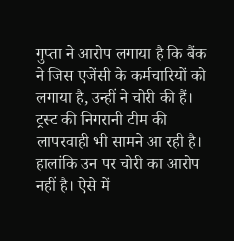गुप्ता ने आरोप लगाया है कि बैंक ने जिस एजेंसी के कर्मचारियों को लगाया है, उन्हीं ने चोरी की हैं। ट्रस्ट की निगरानी टीम की लापरवाही भी सामने आ रही है। हालांकि उन पर चोरी का आरोप नहीं है। ऐसे में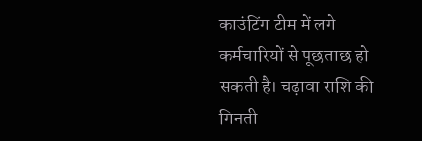काउंटिंग टीम में लगे कर्मचारियों से पूछताछ हो सकती है। चढ़ावा राशि की गिनती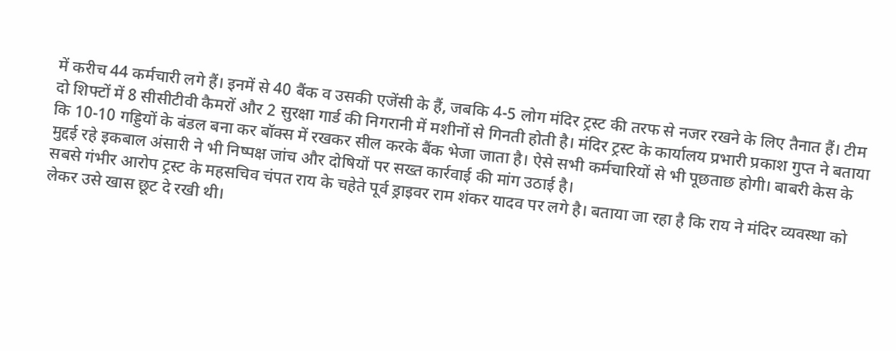में करीच 44 कर्मचारी लगे हैं। इनमें से 40 बैंक व उसकी एजेंसी के हैं, जबकि 4-5 लोग मंदिर ट्रस्ट की तरफ से नजर रखने के लिए तैनात हैं। टीम दो शिफ्टों में 8 सीसीटीवी कैमरों और 2 सुरक्षा गार्ड की निगरानी में मशीनों से गिनती होती है। मंदिर ट्रस्ट के कार्यालय प्रभारी प्रकाश गुप्त ने बताया कि 10-10 गड्डियों के बंडल बना कर बॉक्स में रखकर सील करके बैंक भेजा जाता है। ऐसे सभी कर्मचारियों से भी पूछताछ होगी। बाबरी केस के मुद्दई रहे इकबाल अंसारी ने भी निष्पक्ष जांच और दोषियों पर सख्त कार्रवाई की मांग उठाई है।
सबसे गंभीर आरोप ट्रस्ट के महसचिव चंपत राय के चहेते पूर्व ड्राइवर राम शंकर यादव पर लगे है। बताया जा रहा है कि राय ने मंदिर व्यवस्था को लेकर उसे खास छूट दे रखी थी।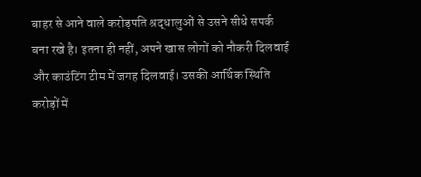बाहर से आने वाले करोड़पति श्रद्धालुओं से उसने सीधे सपर्क बना रखे है। इतना ही नहीं, अपने खास लोगों को नौकरी दिलवाई और काउंटिंग टीम में जगह दिलवाई। उसकी आर्थिक स्थिति करोड़ों में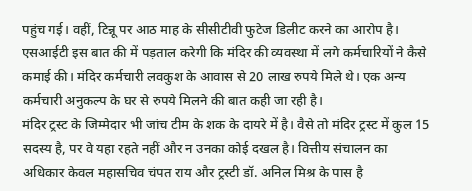पहुंच गई। वहीं, टिन्नू पर आठ माह के सीसीटीवी फुटेज डिलीट करने का आरोप है। एसआईटी इस बात की में पड़ताल करेगी कि मंदिर की व्यवस्था में लगे कर्मचारियों ने कैसे कमाई की। मंदिर कर्मचारी लवकुश के आवास से 20 लाख रुपये मिले थे। एक अन्य कर्मचारी अनुकल्प के घर से रुपये मिलने की बात कही जा रही है।
मंदिर ट्रस्ट के जिम्मेदार भी जांच टीम के शक के दायरे में है। वैसे तो मंदिर ट्रस्ट में कुल 15 सदस्य है, पर वे यहा रहते नहीं और न उनका कोई दखल है। वित्तीय संचालन का अधिकार केवल महासचिव चंपत राय और ट्रस्टी डॉ. अनिल मिश्र के पास है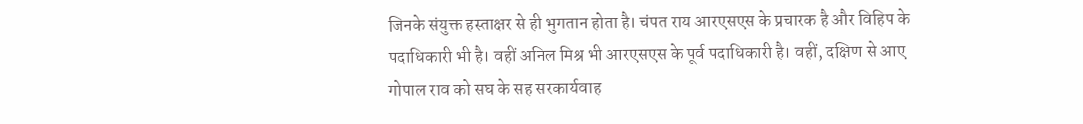जिनके संयुक्त हस्ताक्षर से ही भुगतान होता है। चंपत राय आरएसएस के प्रचारक है और विहिप के पदाधिकारी भी है। वहीं अनिल मिश्र भी आरएसएस के पूर्व पदाधिकारी है। वहीं, दक्षिण से आए गोपाल राव को सघ के सह सरकार्यवाह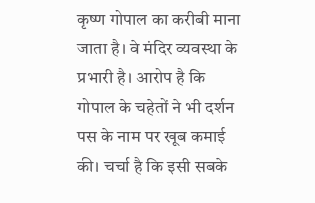कृष्ण गोपाल का करीबी माना जाता है। वे मंदिर व्यवस्था के प्रभारी है। आरोप है कि गोपाल के चहेतों ने भी दर्शन पस के नाम पर खूब कमाई की। चर्चा है कि इसी सबके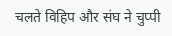चलते विहिप और संघ ने चुप्पी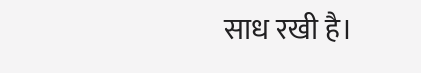साध रखी है।